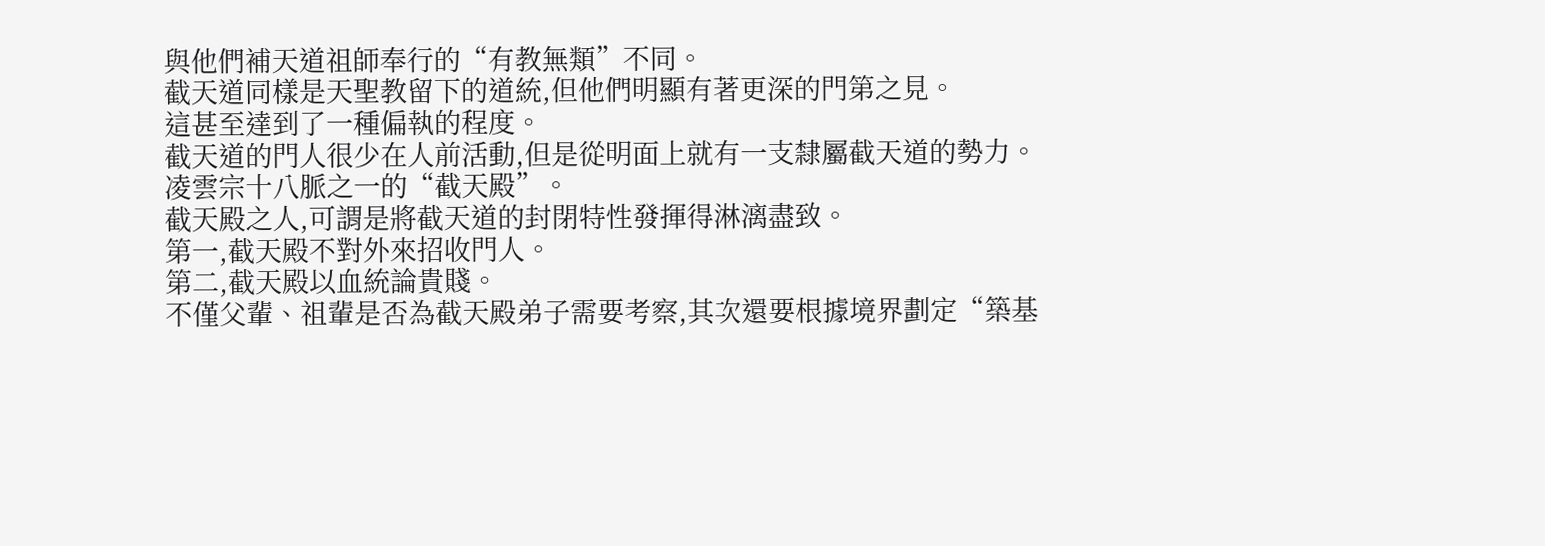與他們補天道祖師奉行的“有教無類”不同。
截天道同樣是天聖教留下的道統,但他們明顯有著更深的門第之見。
這甚至達到了一種偏執的程度。
截天道的門人很少在人前活動,但是從明面上就有一支隸屬截天道的勢力。
凌雲宗十八脈之一的“截天殿”。
截天殿之人,可謂是將截天道的封閉特性發揮得淋漓盡致。
第一,截天殿不對外來招收門人。
第二,截天殿以血統論貴賤。
不僅父輩、祖輩是否為截天殿弟子需要考察,其次還要根據境界劃定“築基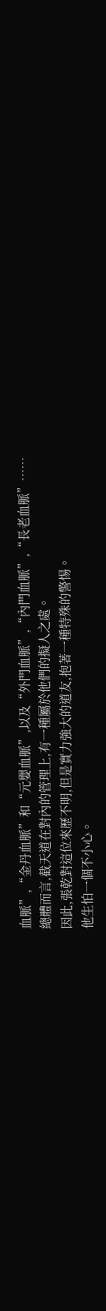血脈”,“金丹血脈”和“元嬰血脈”,以及“外門血脈”,“內門血脈”,“長老血脈”……
總體而言,截天道在對內的管理上,有一種屬於他們的擬人之處。
因此,張乾對這位來歷不明,但是實力強大的道友,抱著一種特殊的警惕。
他生怕一個不小心。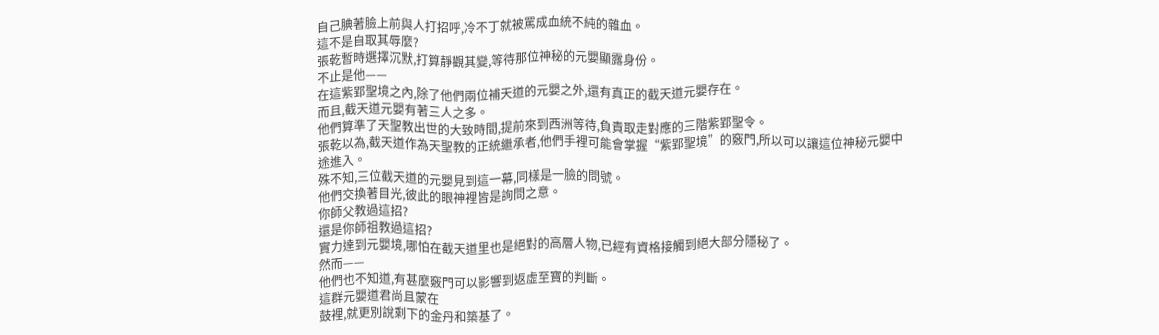自己腆著臉上前與人打招呼,冷不丁就被罵成血統不純的雜血。
這不是自取其辱麼?
張乾暫時選擇沉默,打算靜觀其變,等待那位神秘的元嬰顯露身份。
不止是他——
在這紫郢聖境之內,除了他們兩位補天道的元嬰之外,還有真正的截天道元嬰存在。
而且,截天道元嬰有著三人之多。
他們算準了天聖教出世的大致時間,提前來到西洲等待,負責取走對應的三階紫郢聖令。
張乾以為,截天道作為天聖教的正統繼承者,他們手裡可能會掌握“紫郢聖境”的竅門,所以可以讓這位神秘元嬰中途進入。
殊不知,三位截天道的元嬰見到這一幕,同樣是一臉的問號。
他們交換著目光,彼此的眼神裡皆是詢問之意。
你師父教過這招?
還是你師祖教過這招?
實力達到元嬰境,哪怕在截天道里也是絕對的高層人物,已經有資格接觸到絕大部分隱秘了。
然而——
他們也不知道,有甚麼竅門可以影響到返虛至寶的判斷。
這群元嬰道君尚且蒙在
鼓裡,就更別說剩下的金丹和築基了。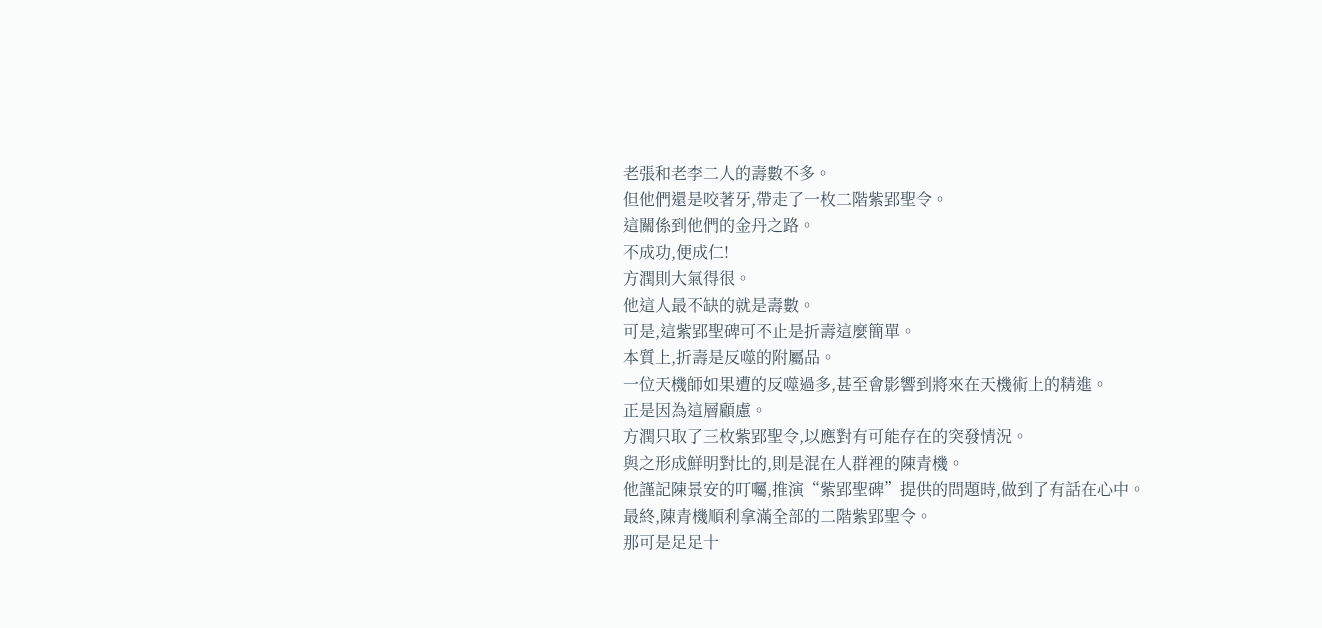老張和老李二人的壽數不多。
但他們還是咬著牙,帶走了一枚二階紫郢聖令。
這關係到他們的金丹之路。
不成功,便成仁!
方潤則大氣得很。
他這人最不缺的就是壽數。
可是,這紫郢聖碑可不止是折壽這麼簡單。
本質上,折壽是反噬的附屬品。
一位天機師如果遭的反噬過多,甚至會影響到將來在天機術上的精進。
正是因為這層顧慮。
方潤只取了三枚紫郢聖令,以應對有可能存在的突發情況。
與之形成鮮明對比的,則是混在人群裡的陳青機。
他謹記陳景安的叮囑,推演“紫郢聖碑”提供的問題時,做到了有話在心中。
最終,陳青機順利拿滿全部的二階紫郢聖令。
那可是足足十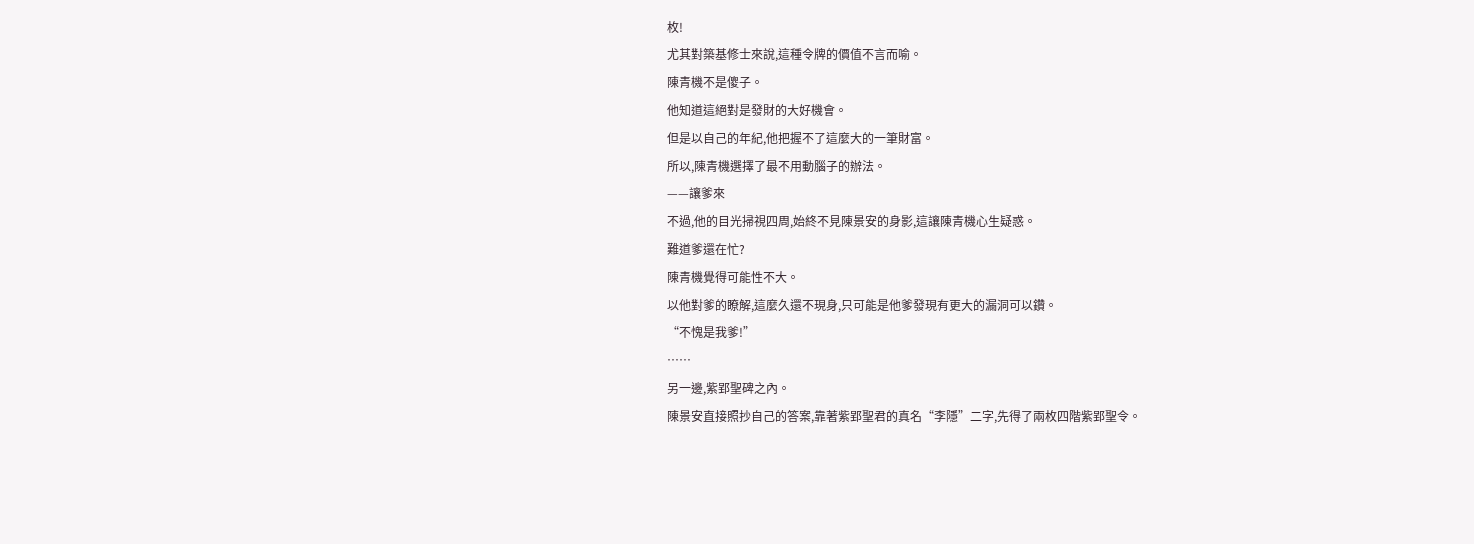枚!
尤其對築基修士來說,這種令牌的價值不言而喻。
陳青機不是傻子。
他知道這絕對是發財的大好機會。
但是以自己的年紀,他把握不了這麼大的一筆財富。
所以,陳青機選擇了最不用動腦子的辦法。
——讓爹來
不過,他的目光掃視四周,始終不見陳景安的身影,這讓陳青機心生疑惑。
難道爹還在忙?
陳青機覺得可能性不大。
以他對爹的瞭解,這麼久還不現身,只可能是他爹發現有更大的漏洞可以鑽。
“不愧是我爹!”
……
另一邊,紫郢聖碑之內。
陳景安直接照抄自己的答案,靠著紫郢聖君的真名“李隱”二字,先得了兩枚四階紫郢聖令。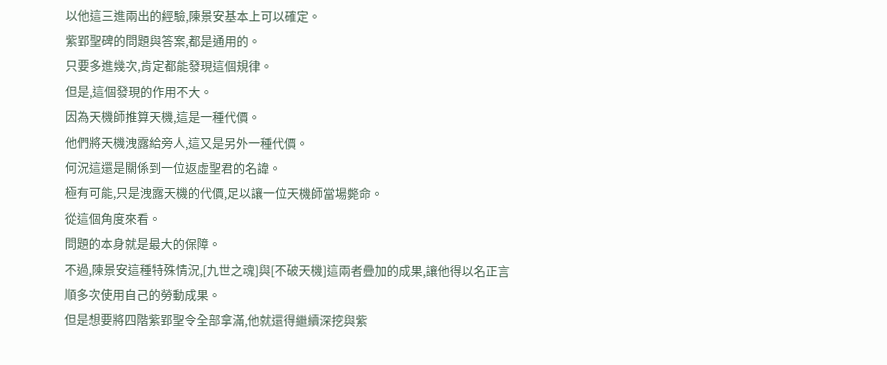以他這三進兩出的經驗,陳景安基本上可以確定。
紫郢聖碑的問題與答案,都是通用的。
只要多進幾次,肯定都能發現這個規律。
但是,這個發現的作用不大。
因為天機師推算天機,這是一種代價。
他們將天機洩露給旁人,這又是另外一種代價。
何況這還是關係到一位返虛聖君的名諱。
極有可能,只是洩露天機的代價,足以讓一位天機師當場斃命。
從這個角度來看。
問題的本身就是最大的保障。
不過,陳景安這種特殊情況,[九世之魂]與[不破天機]這兩者疊加的成果,讓他得以名正言順多次使用自己的勞動成果。
但是想要將四階紫郢聖令全部拿滿,他就還得繼續深挖與紫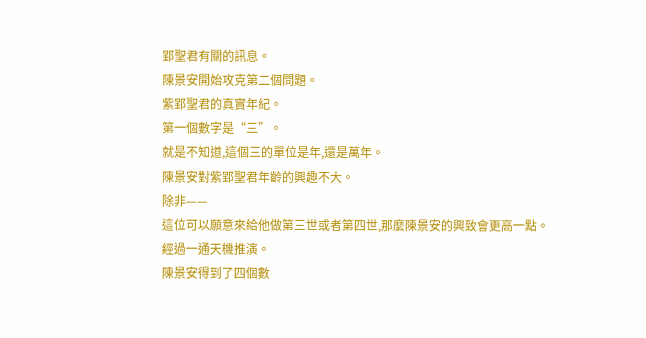郢聖君有關的訊息。
陳景安開始攻克第二個問題。
紫郢聖君的真實年紀。
第一個數字是“三”。
就是不知道,這個三的單位是年,還是萬年。
陳景安對紫郢聖君年齡的興趣不大。
除非——
這位可以願意來給他做第三世或者第四世,那麼陳景安的興致會更高一點。
經過一通天機推演。
陳景安得到了四個數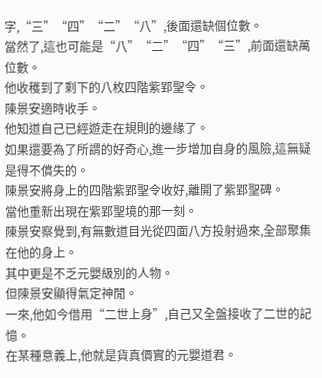字,“三”“四”“二”“八”,後面還缺個位數。
當然了,這也可能是“八”“二”“四”“三”,前面還缺萬位數。
他收穫到了剩下的八枚四階紫郢聖令。
陳景安適時收手。
他知道自己已經遊走在規則的邊緣了。
如果還要為了所謂的好奇心,進一步增加自身的風險,這無疑是得不償失的。
陳景安將身上的四階紫郢聖令收好,離開了紫郢聖碑。
當他重新出現在紫郢聖境的那一刻。
陳景安察覺到,有無數道目光從四面八方投射過來,全部聚集在他的身上。
其中更是不乏元嬰級別的人物。
但陳景安顯得氣定神閒。
一來,他如今借用“二世上身”,自己又全盤接收了二世的記憶。
在某種意義上,他就是貨真價實的元嬰道君。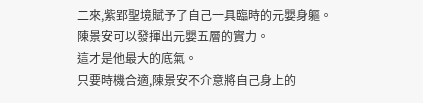二來,紫郢聖境賦予了自己一具臨時的元嬰身軀。
陳景安可以發揮出元嬰五層的實力。
這才是他最大的底氣。
只要時機合適,陳景安不介意將自己身上的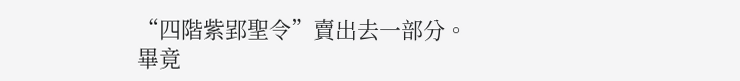“四階紫郢聖令”賣出去一部分。
畢竟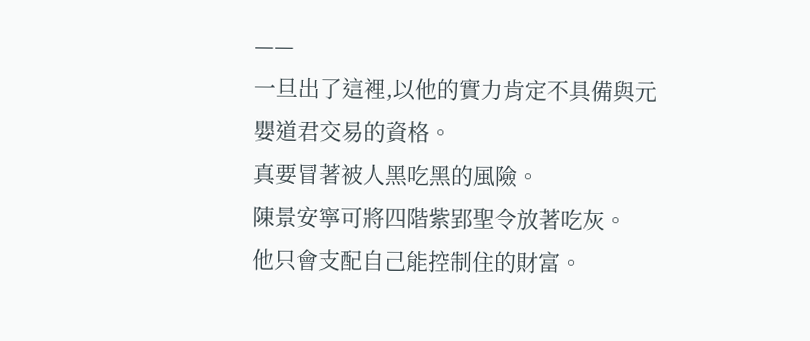——
一旦出了這裡,以他的實力肯定不具備與元嬰道君交易的資格。
真要冒著被人黑吃黑的風險。
陳景安寧可將四階紫郢聖令放著吃灰。
他只會支配自己能控制住的財富。